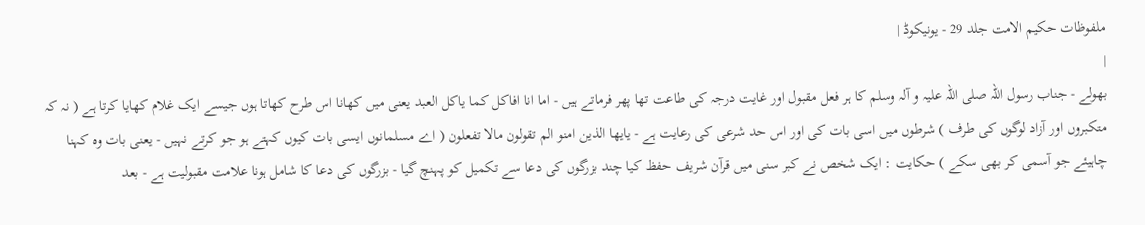ملفوظات حکیم الامت جلد 29 - یونیکوڈ |
|
بھولے - جناب رسول اللہ صلی اللہ علیہ و آلہ وسلم کا ہر فعل مقبول اور غایت درجہ کی طاعت تھا پھر فرماتے ہیں - اما انا افاکل کما یاکل العبد یعنی میں کھانا اس طرح کھاتا ہوں جیسے ایک غلام کھایا کرتا ہے ( نہ کہ متکبروں اور آزاد لوگوں کی طرف ) شرطوں میں اسی بات کی اور اس حد شرعی کی رعایت ہے - یایھا الذین امنو الم تقولون مالا تفعلون ( اے مسلمانوں ایسی بات کیوں کہتے ہو جو کرتے نہیں - یعنی بات وہ کہنا چاہیئے جو آسمی کر بھی سکے ) حکایت : ایک شخص نے کبر سنی میں قرآن شریف حفظ کیا چند بزرگوں کی دعا سے تکمیل کو پہنچ گیا - بزرگوں کی دعا کا شامل ہونا علامت مقبولیت ہے - بعد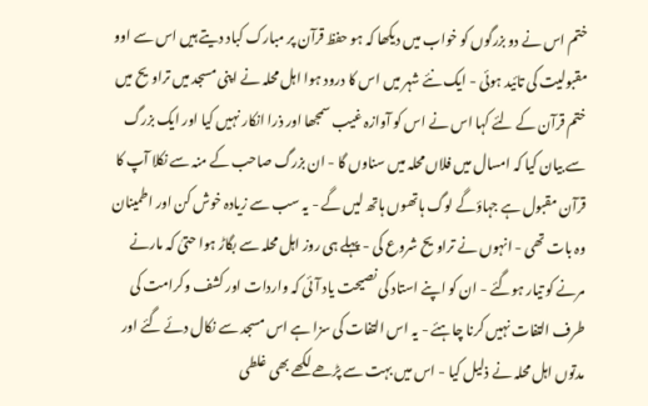ختم اس نے دو بزرگوں کو خواب میں دیکھا کہ ہو حفظ قرآن پر مبارک کباد دیتے ہیں اس سے اوو مقبولیت کی تائید ہوئی - ایک نئے شہر میں اس کا درود ہوا اہل محلہ نے اپنی مسجد میں تراویح میں ختم قرآن کے لئے کہا اس نے اس کو آوازہ غیب سمجھا اور ذرا انکار نہیں کیا اور ایک بزرگ سے بیان کیا کہ امسال میں فلاں محلہ میں سناوں گا - ان بزرگ صاحب کے منہ سے نکلا آپ کا قرآن مقبول ہے جہاؤگے لوگ ہاتھوں ہاتھ لیں گے - یہ سب سے زیادہ خوش کن اور اطمینان وہ بات تھی - انہوں نے تراویح شروع کی - پہلے ہی روز اہل محلہ سے بگاڑ ہوا حتیٰ کہ مارنے مرنے کو تیار ہوگئے - ان کو اپنے استاد کی نصیحت یاد آئی کہ واردات اور کشف وکرامت کی طرف التفات نہیں کرنا چاہئے - یہ اس التفات کی سزا ہے اس مسجد سے نکال دئے گئے اور مدتوں اہل محلہ نے ذلیل کیا - اس میں بہت سے پڑھے لکھے بھی غلطی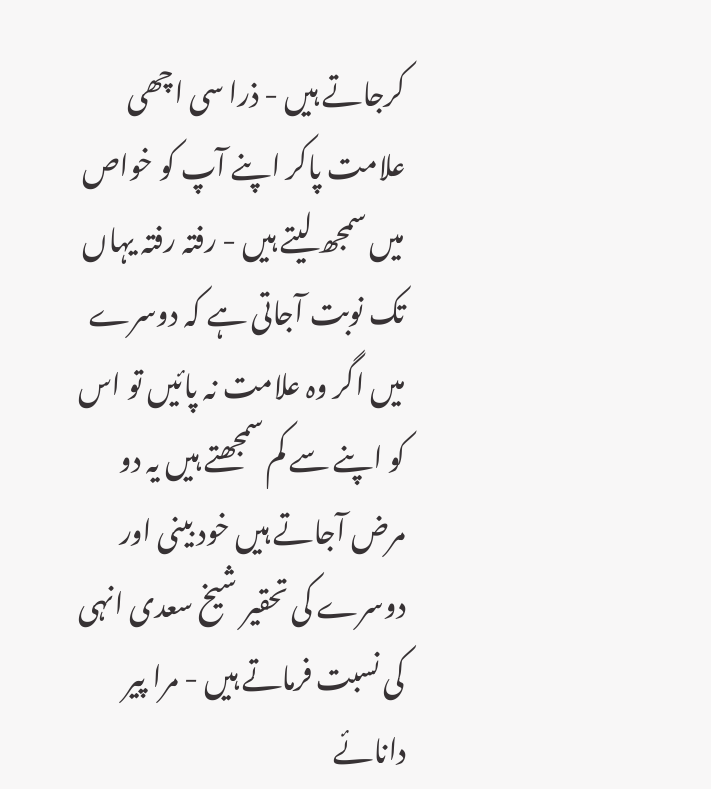کرجاتے ہیں - ذرا سی اچھی علامت پاکر اپنے آپ کو خواص میں سمجھ لیتے ہیں - رفتہ رفتہ یہاں تک نوبت آجاتی ہے کہ دوسرے میں اگر وہ علامت نہ پائیں تو اس کو اپنے سے کم سمجھتے ہیں یہ دو مرض آجاتے ہیں خود بینی اور دوسرے کی تحقیر شیخ سعدی انہی کی نسبت فرماتے ہیں - مرا پیر دانائے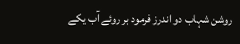روشن شہاب دو اندرز فرمود بر روئے آب یکے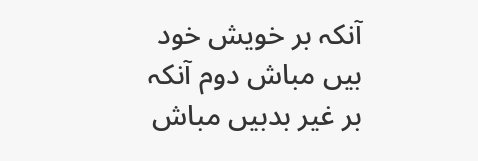آنکہ بر خویش خود بیں مباش دوم آنکہ بر غیر بدبیں مباش